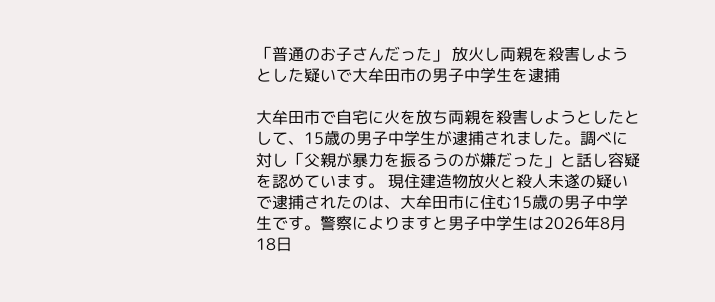「普通のお子さんだった」 放火し両親を殺害しようとした疑いで大牟田市の男子中学生を逮捕

大牟田市で自宅に火を放ち両親を殺害しようとしたとして、15歳の男子中学生が逮捕されました。調べに対し「父親が暴力を振るうのが嫌だった」と話し容疑を認めています。 現住建造物放火と殺人未遂の疑いで逮捕されたのは、大牟田市に住む15歳の男子中学生です。警察によりますと男子中学生は2026年8月18日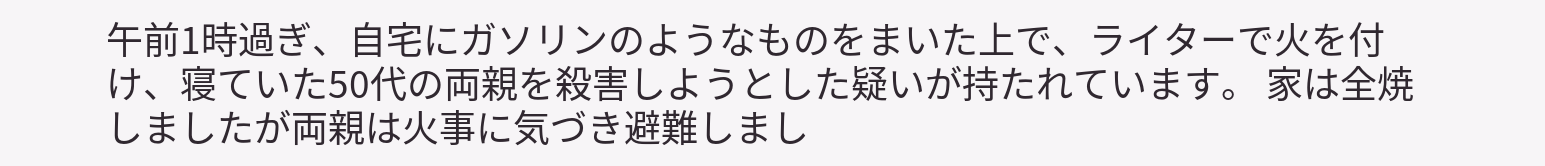午前1時過ぎ、自宅にガソリンのようなものをまいた上で、ライターで火を付け、寝ていた50代の両親を殺害しようとした疑いが持たれています。 家は全焼しましたが両親は火事に気づき避難しまし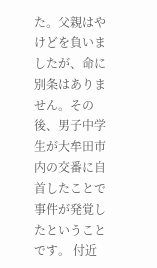た。父親はやけどを負いましたが、命に別条はありません。その後、男子中学生が大牟田市内の交番に自首したことで事件が発覚したということです。 付近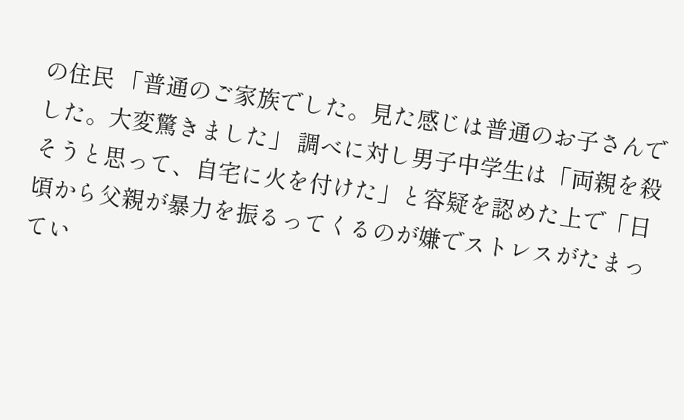の住民 「普通のご家族でした。見た感じは普通のお子さんでした。大変驚きました」 調べに対し男子中学生は「両親を殺そうと思って、自宅に火を付けた」と容疑を認めた上で「日頃から父親が暴力を振るってくるのが嫌でストレスがたまってい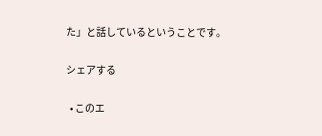た」と話しているということです。

シェアする

  • このエ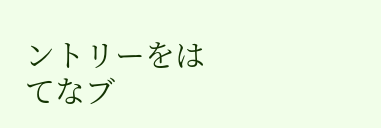ントリーをはてなブ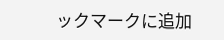ックマークに追加